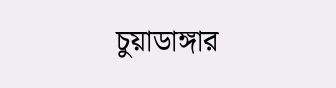চুয়াডাঙ্গার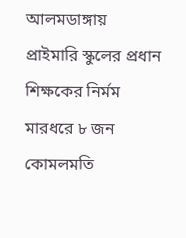আলমডাঙ্গায় প্রাইমারি স্কুলের প্রধান শিক্ষকের নির্মম মারধরে ৮ জন কোমলমতি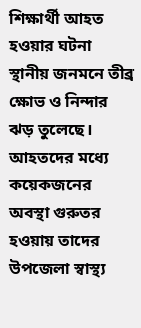শিক্ষার্থী আহত হওয়ার ঘটনা স্থানীয় জনমনে তীব্র ক্ষোভ ও নিন্দার ঝড় তুলেছে। আহতদের মধ্যে কয়েকজনের অবস্থা গুরুতর হওয়ায় তাদের উপজেলা স্বাস্থ্য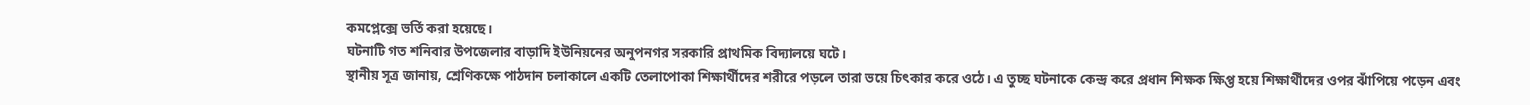কমপ্লেক্সে ভর্তি করা হয়েছে।
ঘটনাটি গত শনিবার উপজেলার বাড়াদি ইউনিয়নের অনুপনগর সরকারি প্রাথমিক বিদ্যালয়ে ঘটে।
স্থানীয় সূত্র জানায়, শ্রেণিকক্ষে পাঠদান চলাকালে একটি তেলাপোকা শিক্ষার্থীদের শরীরে পড়লে তারা ভয়ে চিৎকার করে ওঠে। এ তুচ্ছ ঘটনাকে কেন্দ্র করে প্রধান শিক্ষক ক্ষিপ্ত হয়ে শিক্ষার্থীদের ওপর ঝাঁপিয়ে পড়েন এবং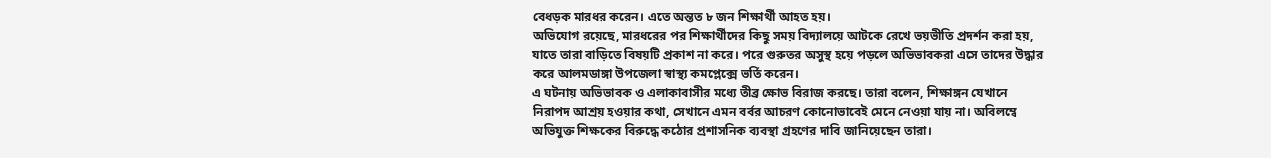বেধড়ক মারধর করেন। এতে অন্তত ৮ জন শিক্ষার্থী আহত হয়।
অভিযোগ রয়েছে, মারধরের পর শিক্ষার্থীদের কিছু সময় বিদ্যালয়ে আটকে রেখে ভয়ভীতি প্রদর্শন করা হয়, যাতে তারা বাড়িতে বিষয়টি প্রকাশ না করে। পরে গুরুতর অসুস্থ হয়ে পড়লে অভিভাবকরা এসে তাদের উদ্ধার করে আলমডাঙ্গা উপজেলা স্বাস্থ্য কমপ্লেক্সে ভর্তি করেন।
এ ঘটনায় অভিভাবক ও এলাকাবাসীর মধ্যে তীব্র ক্ষোভ বিরাজ করছে। তারা বলেন, শিক্ষাঙ্গন যেখানে নিরাপদ আশ্রয় হওয়ার কথা, সেখানে এমন বর্বর আচরণ কোনোভাবেই মেনে নেওয়া যায় না। অবিলম্বে অভিযুক্ত শিক্ষকের বিরুদ্ধে কঠোর প্রশাসনিক ব্যবস্থা গ্রহণের দাবি জানিয়েছেন তারা।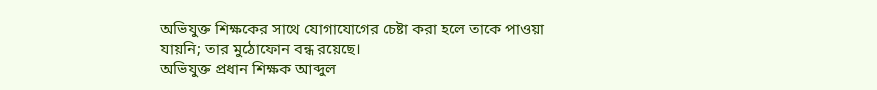অভিযুক্ত শিক্ষকের সাথে যোগাযোগের চেষ্টা করা হলে তাকে পাওয়া যায়নি; তার মুঠোফোন বন্ধ রয়েছে।
অভিযুক্ত প্রধান শিক্ষক আব্দুল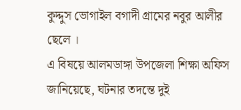কুদ্দুস ভোগাইল বগাদী গ্রামের নবুর আলীর ছেলে ।
এ বিষয়ে আলমডাঙ্গা উপজেলা শিক্ষা অফিস জানিয়েছে, ঘটনার তদন্তে দুই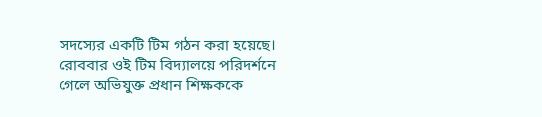সদস্যের একটি টিম গঠন করা হয়েছে। রোববার ওই টিম বিদ্যালয়ে পরিদর্শনে গেলে অভিযুক্ত প্রধান শিক্ষককে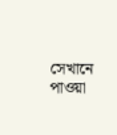সেখানে পাওয়া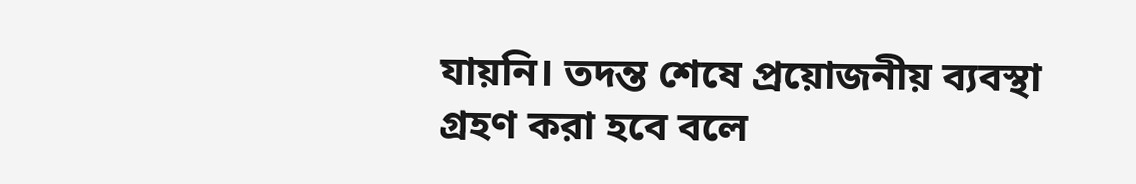যায়নি। তদন্ত শেষে প্রয়োজনীয় ব্যবস্থা গ্রহণ করা হবে বলে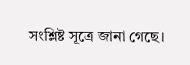সংশ্লিষ্ট সূত্রে জানা গেছে।